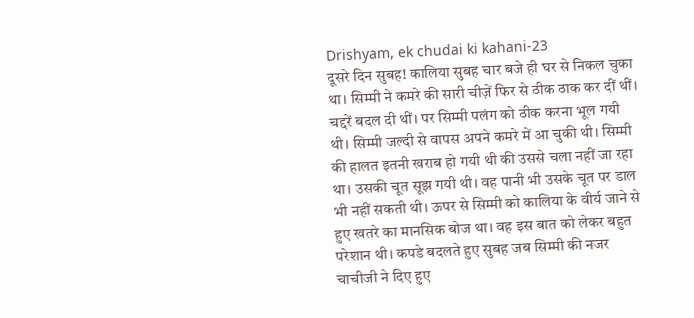Drishyam, ek chudai ki kahani-23
दूसरे दिन सुबह! कालिया सुबह चार बजे ही घर से निकल चुका था। सिम्मी ने कमरे की सारी चीज़ें फिर से ठीक ठाक कर दीं थीं। चद्दरें बदल दी थीं। पर सिम्मी पलंग को ठीक करना भूल गयी थी। सिम्मी जल्दी से वापस अपने कमरे में आ चुकी थी। सिम्मी की हालत इतनी खराब हो गयी थी की उससे चला नहीं जा रहा था। उसकी चूत सूझ गयी थी। वह पानी भी उसके चूत पर डाल भी नहीं सकती थी। ऊपर से सिम्मी को कालिया के वीर्य जाने से हुए खतरे का मानसिक बोज था। वह इस बात को लेकर बहुत परेशान थी। कपडे बदलते हुए सुबह जब सिम्मी की नजर चाचीजी ने दिए हुए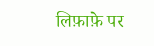लिफ़ाफ़े पर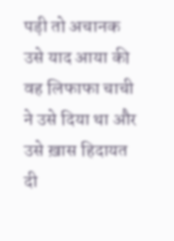पड़ी तो अचानक उसे याद आया की वह लिफाफा चाची ने उसे दिया था और उसे ख़ास हिदायत दी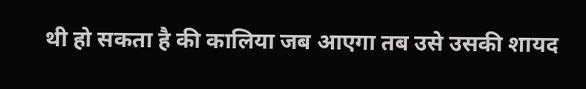थी हो सकता है की कालिया जब आएगा तब उसे उसकी शायद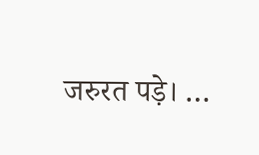जरुरत पड़े। …